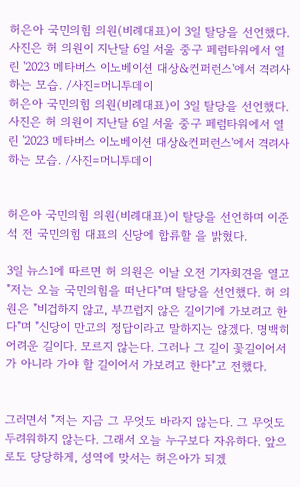허은아 국민의힘 의원(비례대표)이 3일 탈당을 선언했다. 사진은 허 의원이 지난달 6일 서울 중구 페럼타워에서 열린 '2023 메타버스 이노베이션 대상&컨퍼런스'에서 격려사 하는 모습. /사진=머니투데이
허은아 국민의힘 의원(비례대표)이 3일 탈당을 선언했다. 사진은 허 의원이 지난달 6일 서울 중구 페럼타워에서 열린 '2023 메타버스 이노베이션 대상&컨퍼런스'에서 격려사 하는 모습. /사진=머니투데이


허은아 국민의힘 의원(비례대표)이 탈당을 선언하며 이준석 전 국민의힘 대표의 신당에 합류할 을 밝혔다.

3일 뉴스1에 따르면 허 의원은 이날 오전 기자회견을 열고 "저는 오늘 국민의힘을 떠난다"며 탈당을 선언했다. 허 의원은 "비겁하지 않고, 부끄럽지 않은 길이기에 가보려고 한다"며 "신당이 만고의 정답이라고 말하지는 않겠다. 명백히 어려운 길이다. 모르지 않는다. 그러나 그 길이 꽃길이어서가 아니라 가야 할 길이어서 가보려고 한다"고 전했다.


그러면서 "저는 지금 그 무엇도 바라지 않는다. 그 무엇도 두려워하지 않는다. 그래서 오늘 누구보다 자유하다. 앞으로도 당당하게, 성역에 맞서는 허은아가 되겠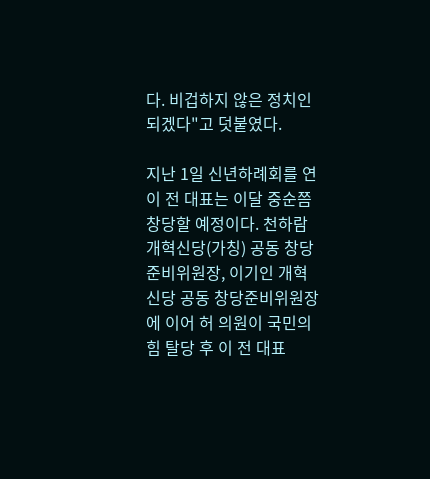다. 비겁하지 않은 정치인 되겠다"고 덧붙였다.

지난 1일 신년하례회를 연 이 전 대표는 이달 중순쯤 창당할 예정이다. 천하람 개혁신당(가칭) 공동 창당준비위원장, 이기인 개혁신당 공동 창당준비위원장에 이어 허 의원이 국민의힘 탈당 후 이 전 대표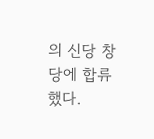의 신당 창당에 합류했다.